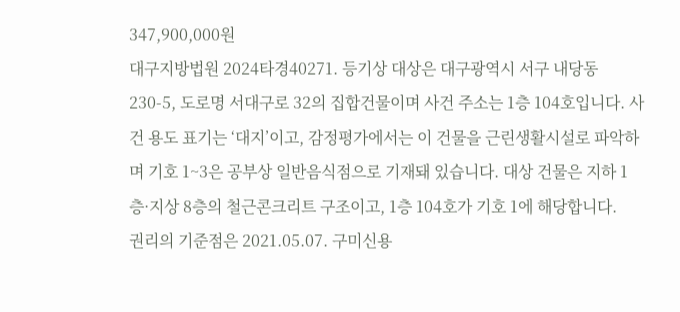347,900,000원
대구지방법원 2024타경40271. 등기상 대상은 대구광역시 서구 내당동 230-5, 도로명 서대구로 32의 집합건물이며 사건 주소는 1층 104호입니다. 사건 용도 표기는 ‘대지’이고, 감정평가에서는 이 건물을 근린생활시설로 파악하며 기호 1~3은 공부상 일반음식점으로 기재돼 있습니다. 대상 건물은 지하 1층·지상 8층의 철근콘크리트 구조이고, 1층 104호가 기호 1에 해당합니다.
권리의 기준점은 2021.05.07. 구미신용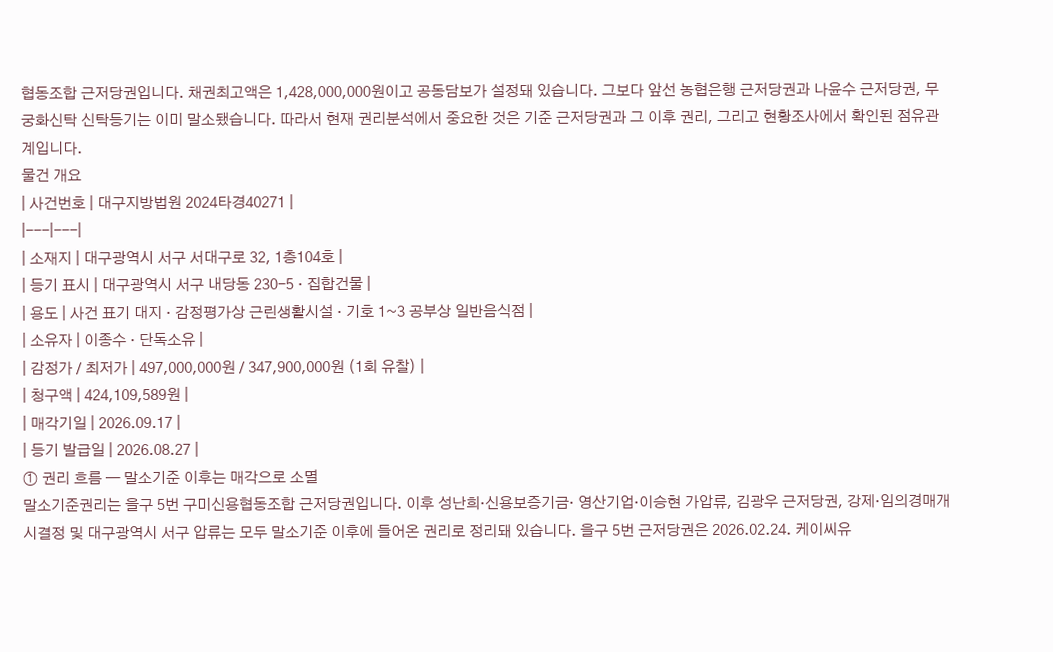협동조합 근저당권입니다. 채권최고액은 1,428,000,000원이고 공동담보가 설정돼 있습니다. 그보다 앞선 농협은행 근저당권과 나윤수 근저당권, 무궁화신탁 신탁등기는 이미 말소됐습니다. 따라서 현재 권리분석에서 중요한 것은 기준 근저당권과 그 이후 권리, 그리고 현황조사에서 확인된 점유관계입니다.
물건 개요
| 사건번호 | 대구지방법원 2024타경40271 |
|---|---|
| 소재지 | 대구광역시 서구 서대구로 32, 1층104호 |
| 등기 표시 | 대구광역시 서구 내당동 230-5 · 집합건물 |
| 용도 | 사건 표기 대지 · 감정평가상 근린생활시설 · 기호 1~3 공부상 일반음식점 |
| 소유자 | 이종수 · 단독소유 |
| 감정가 / 최저가 | 497,000,000원 / 347,900,000원 (1회 유찰) |
| 청구액 | 424,109,589원 |
| 매각기일 | 2026.09.17 |
| 등기 발급일 | 2026.08.27 |
① 권리 흐름 — 말소기준 이후는 매각으로 소멸
말소기준권리는 을구 5번 구미신용협동조합 근저당권입니다. 이후 성난희·신용보증기금· 영산기업·이승현 가압류, 김광우 근저당권, 강제·임의경매개시결정 및 대구광역시 서구 압류는 모두 말소기준 이후에 들어온 권리로 정리돼 있습니다. 을구 5번 근저당권은 2026.02.24. 케이씨유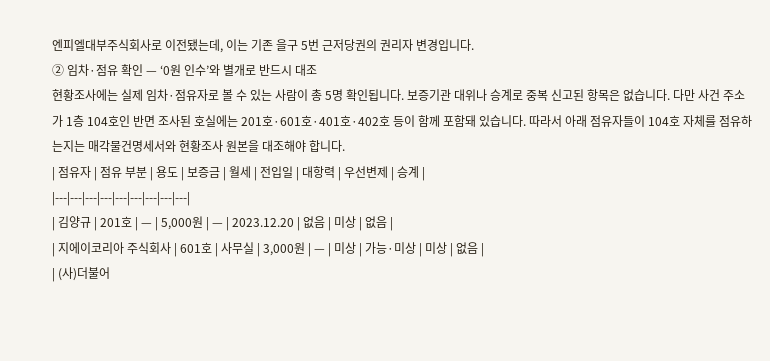엔피엘대부주식회사로 이전됐는데, 이는 기존 을구 5번 근저당권의 권리자 변경입니다.
② 임차·점유 확인 — ‘0원 인수’와 별개로 반드시 대조
현황조사에는 실제 임차·점유자로 볼 수 있는 사람이 총 5명 확인됩니다. 보증기관 대위나 승계로 중복 신고된 항목은 없습니다. 다만 사건 주소가 1층 104호인 반면 조사된 호실에는 201호·601호·401호·402호 등이 함께 포함돼 있습니다. 따라서 아래 점유자들이 104호 자체를 점유하는지는 매각물건명세서와 현황조사 원본을 대조해야 합니다.
| 점유자 | 점유 부분 | 용도 | 보증금 | 월세 | 전입일 | 대항력 | 우선변제 | 승계 |
|---|---|---|---|---|---|---|---|---|
| 김양규 | 201호 | — | 5,000원 | — | 2023.12.20 | 없음 | 미상 | 없음 |
| 지에이코리아 주식회사 | 601호 | 사무실 | 3,000원 | — | 미상 | 가능·미상 | 미상 | 없음 |
| (사)더불어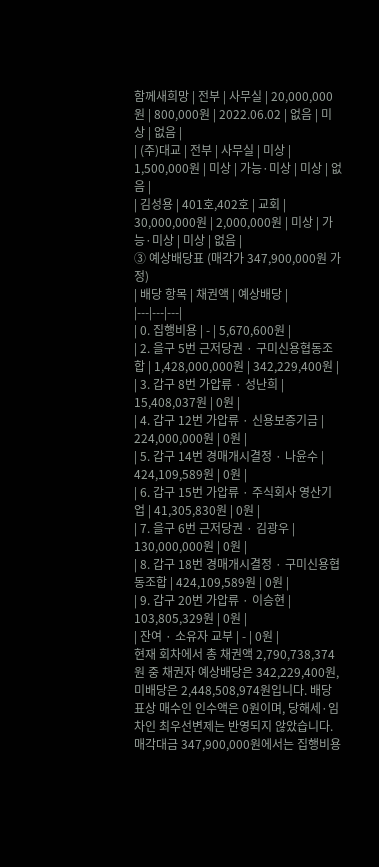함께새희망 | 전부 | 사무실 | 20,000,000원 | 800,000원 | 2022.06.02 | 없음 | 미상 | 없음 |
| (주)대교 | 전부 | 사무실 | 미상 | 1,500,000원 | 미상 | 가능·미상 | 미상 | 없음 |
| 김성용 | 401호,402호 | 교회 | 30,000,000원 | 2,000,000원 | 미상 | 가능·미상 | 미상 | 없음 |
③ 예상배당표 (매각가 347,900,000원 가정)
| 배당 항목 | 채권액 | 예상배당 |
|---|---|---|
| 0. 집행비용 | - | 5,670,600원 |
| 2. 을구 5번 근저당권 · 구미신용협동조합 | 1,428,000,000원 | 342,229,400원 |
| 3. 갑구 8번 가압류 · 성난희 | 15,408,037원 | 0원 |
| 4. 갑구 12번 가압류 · 신용보증기금 | 224,000,000원 | 0원 |
| 5. 갑구 14번 경매개시결정 · 나윤수 | 424,109,589원 | 0원 |
| 6. 갑구 15번 가압류 · 주식회사 영산기업 | 41,305,830원 | 0원 |
| 7. 을구 6번 근저당권 · 김광우 | 130,000,000원 | 0원 |
| 8. 갑구 18번 경매개시결정 · 구미신용협동조합 | 424,109,589원 | 0원 |
| 9. 갑구 20번 가압류 · 이승현 | 103,805,329원 | 0원 |
| 잔여 · 소유자 교부 | - | 0원 |
현재 회차에서 총 채권액 2,790,738,374원 중 채권자 예상배당은 342,229,400원, 미배당은 2,448,508,974원입니다. 배당표상 매수인 인수액은 0원이며, 당해세·임차인 최우선변제는 반영되지 않았습니다.
매각대금 347,900,000원에서는 집행비용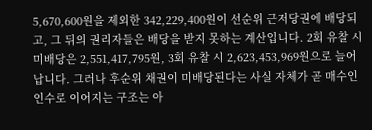5,670,600원을 제외한 342,229,400원이 선순위 근저당권에 배당되고, 그 뒤의 권리자들은 배당을 받지 못하는 계산입니다. 2회 유찰 시 미배당은 2,551,417,795원, 3회 유찰 시 2,623,453,969원으로 늘어납니다. 그러나 후순위 채권이 미배당된다는 사실 자체가 곧 매수인 인수로 이어지는 구조는 아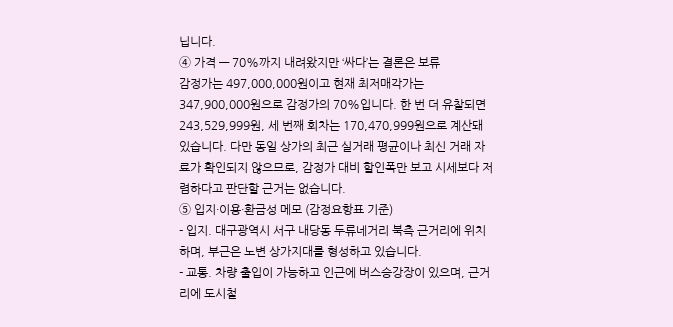닙니다.
④ 가격 — 70%까지 내려왔지만 ‘싸다’는 결론은 보류
감정가는 497,000,000원이고 현재 최저매각가는 347,900,000원으로 감정가의 70%입니다. 한 번 더 유찰되면 243,529,999원, 세 번째 회차는 170,470,999원으로 계산돼 있습니다. 다만 동일 상가의 최근 실거래 평균이나 최신 거래 자료가 확인되지 않으므로, 감정가 대비 할인폭만 보고 시세보다 저렴하다고 판단할 근거는 없습니다.
⑤ 입지·이용·환금성 메모 (감정요항표 기준)
- 입지. 대구광역시 서구 내당동 두류네거리 북측 근거리에 위치하며, 부근은 노변 상가지대를 형성하고 있습니다.
- 교통. 차량 출입이 가능하고 인근에 버스승강장이 있으며, 근거리에 도시철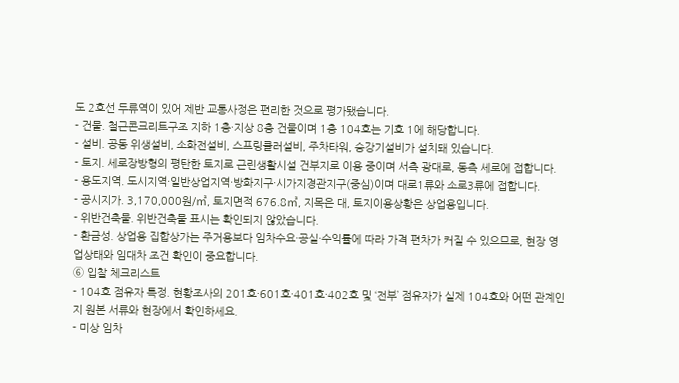도 2호선 두류역이 있어 제반 교통사정은 편리한 것으로 평가됐습니다.
- 건물. 철근콘크리트구조 지하 1층·지상 8층 건물이며 1층 104호는 기호 1에 해당합니다.
- 설비. 공동 위생설비, 소화전설비, 스프링클러설비, 주차타워, 승강기설비가 설치돼 있습니다.
- 토지. 세로장방형의 평탄한 토지로 근린생활시설 건부지로 이용 중이며 서측 광대로, 동측 세로에 접합니다.
- 용도지역. 도시지역·일반상업지역·방화지구·시가지경관지구(중심)이며 대로1류와 소로3류에 접합니다.
- 공시지가. 3,170,000원/㎡, 토지면적 676.8㎡, 지목은 대, 토지이용상황은 상업용입니다.
- 위반건축물. 위반건축물 표시는 확인되지 않았습니다.
- 환금성. 상업용 집합상가는 주거용보다 임차수요·공실·수익률에 따라 가격 편차가 커질 수 있으므로, 현장 영업상태와 임대차 조건 확인이 중요합니다.
⑥ 입찰 체크리스트
- 104호 점유자 특정. 현황조사의 201호·601호·401호·402호 및 ‘전부’ 점유자가 실제 104호와 어떤 관계인지 원본 서류와 현장에서 확인하세요.
- 미상 임차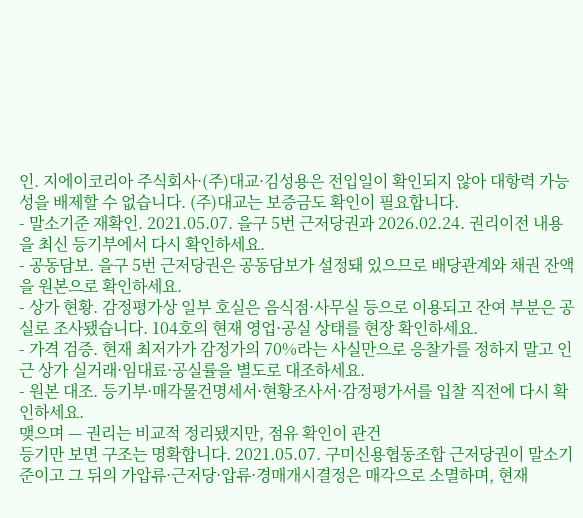인. 지에이코리아 주식회사·(주)대교·김성용은 전입일이 확인되지 않아 대항력 가능성을 배제할 수 없습니다. (주)대교는 보증금도 확인이 필요합니다.
- 말소기준 재확인. 2021.05.07. 을구 5번 근저당권과 2026.02.24. 권리이전 내용을 최신 등기부에서 다시 확인하세요.
- 공동담보. 을구 5번 근저당권은 공동담보가 설정돼 있으므로 배당관계와 채권 잔액을 원본으로 확인하세요.
- 상가 현황. 감정평가상 일부 호실은 음식점·사무실 등으로 이용되고 잔여 부분은 공실로 조사됐습니다. 104호의 현재 영업·공실 상태를 현장 확인하세요.
- 가격 검증. 현재 최저가가 감정가의 70%라는 사실만으로 응찰가를 정하지 말고 인근 상가 실거래·임대료·공실률을 별도로 대조하세요.
- 원본 대조. 등기부·매각물건명세서·현황조사서·감정평가서를 입찰 직전에 다시 확인하세요.
맺으며 — 권리는 비교적 정리됐지만, 점유 확인이 관건
등기만 보면 구조는 명확합니다. 2021.05.07. 구미신용협동조합 근저당권이 말소기준이고 그 뒤의 가압류·근저당·압류·경매개시결정은 매각으로 소멸하며, 현재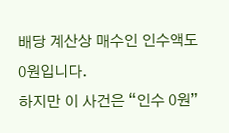배당 계산상 매수인 인수액도 0원입니다.
하지만 이 사건은 “인수 0원”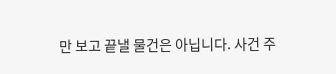만 보고 끝낼 물건은 아닙니다. 사건 주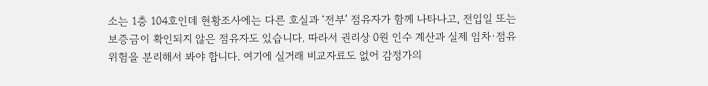소는 1층 104호인데 현황조사에는 다른 호실과 ‘전부’ 점유자가 함께 나타나고, 전입일 또는 보증금이 확인되지 않은 점유자도 있습니다. 따라서 권리상 0원 인수 계산과 실제 임차·점유 위험을 분리해서 봐야 합니다. 여기에 실거래 비교자료도 없어 감정가의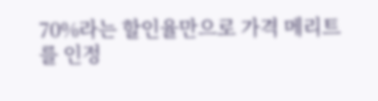70%라는 할인율만으로 가격 메리트를 인정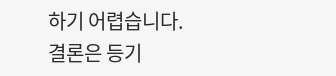하기 어렵습니다. 결론은 등기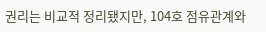권리는 비교적 정리됐지만, 104호 점유관계와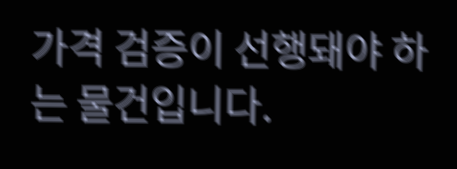가격 검증이 선행돼야 하는 물건입니다.